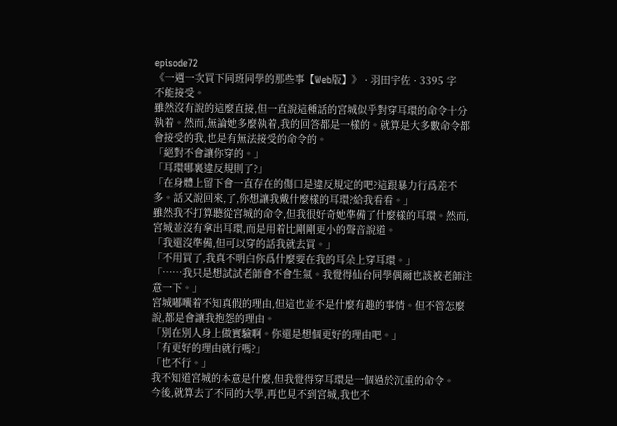episode72
《一週一次買下同班同學的那些事【Web版】》 · 羽田宇佐 · 3395 字
不能接受。
雖然沒有說的這麼直接,但一直說這種話的宮城似乎對穿耳環的命令十分執着。然而,無論她多麼執着,我的回答都是一樣的。就算是大多數命令都會接受的我,也是有無法接受的命令的。
「絕對不會讓你穿的。」
「耳環哪裏違反規則了?」
「在身體上留下會一直存在的傷口是違反規定的吧?這跟暴力行爲差不多。話又說回來,了,你想讓我戴什麼樣的耳環?給我看看。」
雖然我不打算聽從宮城的命令,但我很好奇她準備了什麼樣的耳環。然而,宮城並沒有拿出耳環,而是用着比剛剛更小的聲音說道。
「我還沒準備,但可以穿的話我就去買。」
「不用買了,我真不明白你爲什麼要在我的耳朵上穿耳環。」
「……我只是想試試老師會不會生氣。我覺得仙台同學偶爾也該被老師注意一下。」
宮城嘟囔着不知真假的理由,但這也並不是什麼有趣的事情。但不管怎麼說,都是會讓我抱怨的理由。
「別在別人身上做實驗啊。你還是想個更好的理由吧。」
「有更好的理由就行嗎?」
「也不行。」
我不知道宮城的本意是什麼,但我覺得穿耳環是一個過於沉重的命令。
今後,就算去了不同的大學,再也見不到宮城,我也不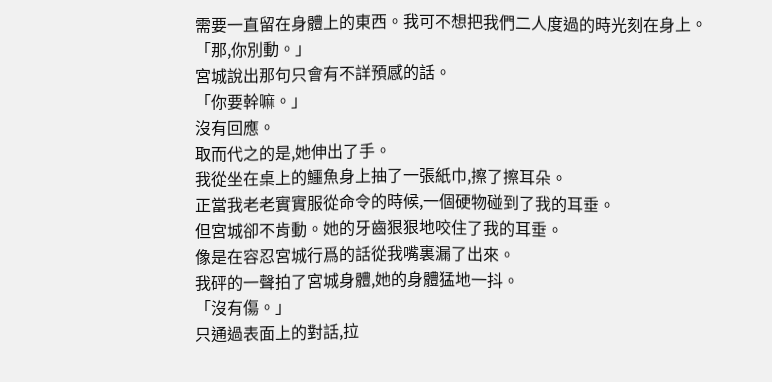需要一直留在身體上的東西。我可不想把我們二人度過的時光刻在身上。
「那,你別動。」
宮城說出那句只會有不詳預感的話。
「你要幹嘛。」
沒有回應。
取而代之的是,她伸出了手。
我從坐在桌上的鱷魚身上抽了一張紙巾,擦了擦耳朵。
正當我老老實實服從命令的時候,一個硬物碰到了我的耳垂。
但宮城卻不肯動。她的牙齒狠狠地咬住了我的耳垂。
像是在容忍宮城行爲的話從我嘴裏漏了出來。
我砰的一聲拍了宮城身體,她的身體猛地一抖。
「沒有傷。」
只通過表面上的對話,拉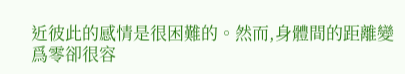近彼此的感情是很困難的。然而,身體間的距離變爲零卻很容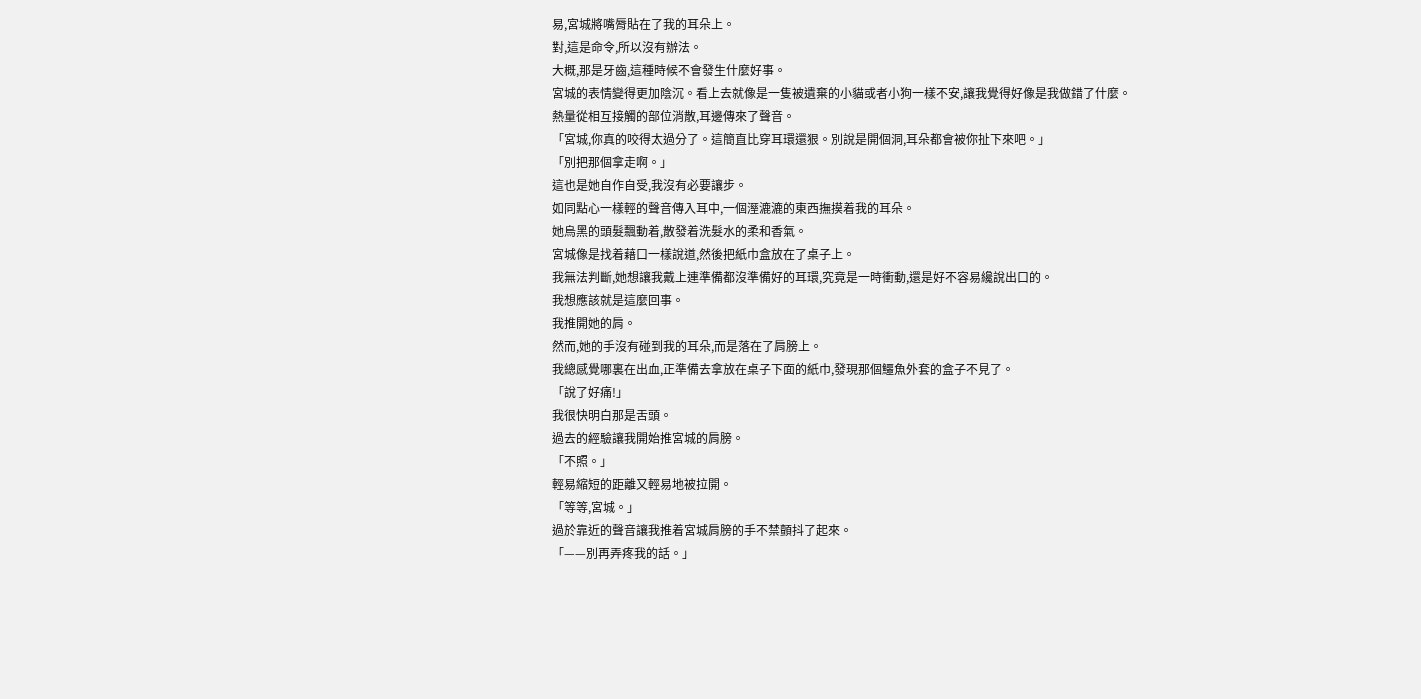易,宮城將嘴脣貼在了我的耳朵上。
對,這是命令,所以沒有辦法。
大概,那是牙齒,這種時候不會發生什麼好事。
宮城的表情變得更加陰沉。看上去就像是一隻被遺棄的小貓或者小狗一樣不安,讓我覺得好像是我做錯了什麼。
熱量從相互接觸的部位消散,耳邊傳來了聲音。
「宮城,你真的咬得太過分了。這簡直比穿耳環還狠。別說是開個洞,耳朵都會被你扯下來吧。」
「別把那個拿走啊。」
這也是她自作自受,我沒有必要讓步。
如同點心一樣輕的聲音傳入耳中,一個溼漉漉的東西撫摸着我的耳朵。
她烏黑的頭髮飄動着,散發着洗髮水的柔和香氣。
宮城像是找着藉口一樣說道,然後把紙巾盒放在了桌子上。
我無法判斷,她想讓我戴上連準備都沒準備好的耳環,究竟是一時衝動,還是好不容易纔說出口的。
我想應該就是這麼回事。
我推開她的肩。
然而,她的手沒有碰到我的耳朵,而是落在了肩膀上。
我總感覺哪裏在出血,正準備去拿放在桌子下面的紙巾,發現那個鱷魚外套的盒子不見了。
「說了好痛!」
我很快明白那是舌頭。
過去的經驗讓我開始推宮城的肩膀。
「不照。」
輕易縮短的距離又輕易地被拉開。
「等等,宮城。」
過於靠近的聲音讓我推着宮城肩膀的手不禁顫抖了起來。
「——別再弄疼我的話。」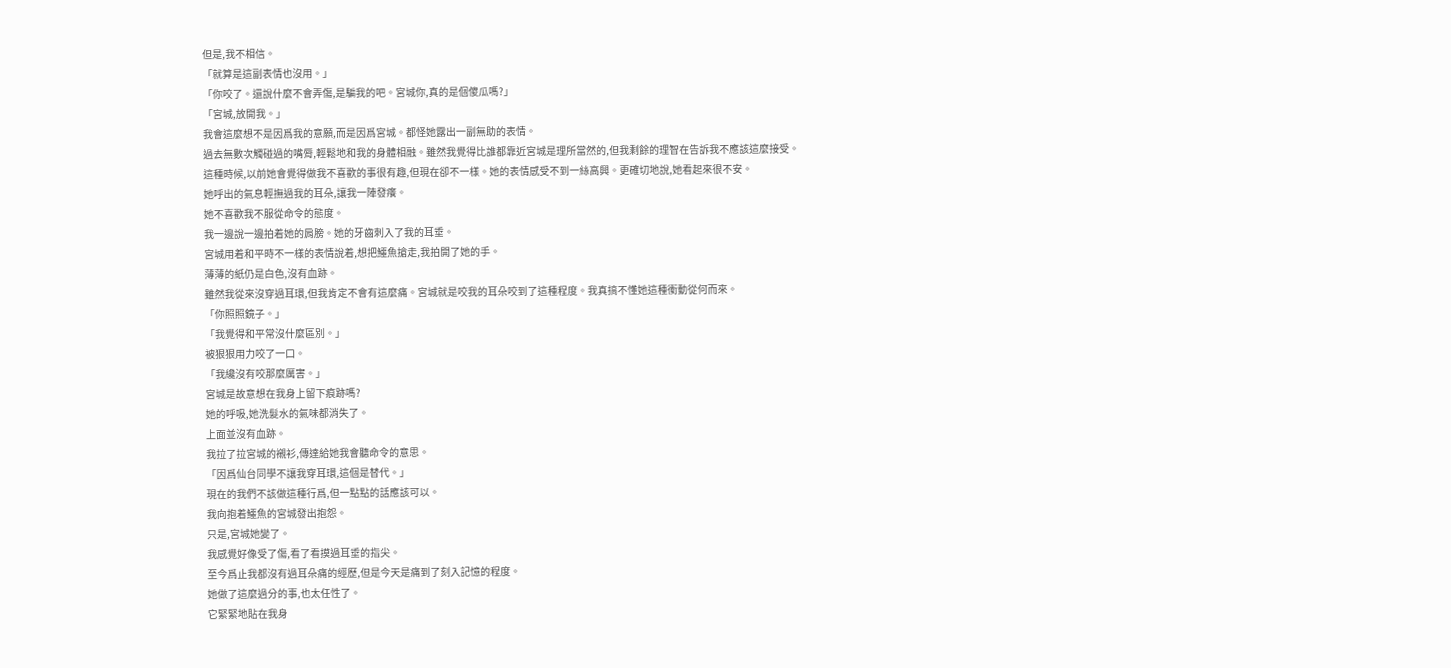但是,我不相信。
「就算是這副表情也沒用。」
「你咬了。還說什麼不會弄傷,是騙我的吧。宮城你,真的是個傻瓜嗎?」
「宮城,放開我。」
我會這麼想不是因爲我的意願,而是因爲宮城。都怪她露出一副無助的表情。
過去無數次觸碰過的嘴脣,輕鬆地和我的身體相融。雖然我覺得比誰都靠近宮城是理所當然的,但我剩餘的理智在告訴我不應該這麼接受。
這種時候,以前她會覺得做我不喜歡的事很有趣,但現在卻不一樣。她的表情感受不到一絲高興。更確切地說,她看起來很不安。
她呼出的氣息輕撫過我的耳朵,讓我一陣發癢。
她不喜歡我不服從命令的態度。
我一邊說一邊拍着她的肩膀。她的牙齒刺入了我的耳垂。
宮城用着和平時不一樣的表情說着,想把鱷魚搶走,我拍開了她的手。
薄薄的紙仍是白色,沒有血跡。
雖然我從來沒穿過耳環,但我肯定不會有這麼痛。宮城就是咬我的耳朵咬到了這種程度。我真搞不懂她這種衝動從何而來。
「你照照鏡子。」
「我覺得和平常沒什麼區別。」
被狠狠用力咬了一口。
「我纔沒有咬那麼厲害。」
宮城是故意想在我身上留下痕跡嗎?
她的呼吸,她洗髮水的氣味都消失了。
上面並沒有血跡。
我拉了拉宮城的襯衫,傳達給她我會聽命令的意思。
「因爲仙台同學不讓我穿耳環,這個是替代。」
現在的我們不該做這種行爲,但一點點的話應該可以。
我向抱着鱷魚的宮城發出抱怨。
只是,宮城她變了。
我感覺好像受了傷,看了看摸過耳垂的指尖。
至今爲止我都沒有過耳朵痛的經歷,但是今天是痛到了刻入記憶的程度。
她做了這麼過分的事,也太任性了。
它緊緊地貼在我身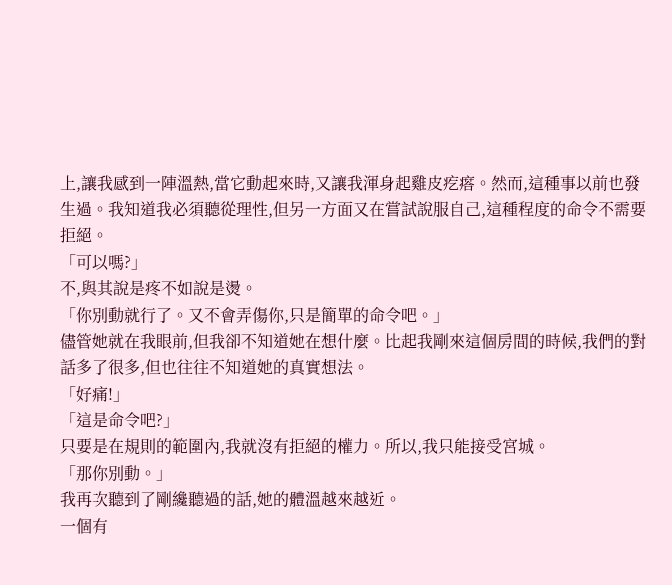上,讓我感到一陣溫熱,當它動起來時,又讓我渾身起雞皮疙瘩。然而,這種事以前也發生過。我知道我必須聽從理性,但另一方面又在嘗試說服自己,這種程度的命令不需要拒絕。
「可以嗎?」
不,與其說是疼不如說是燙。
「你別動就行了。又不會弄傷你,只是簡單的命令吧。」
儘管她就在我眼前,但我卻不知道她在想什麼。比起我剛來這個房間的時候,我們的對話多了很多,但也往往不知道她的真實想法。
「好痛!」
「這是命令吧?」
只要是在規則的範圍內,我就沒有拒絕的權力。所以,我只能接受宮城。
「那你別動。」
我再次聽到了剛纔聽過的話,她的體溫越來越近。
一個有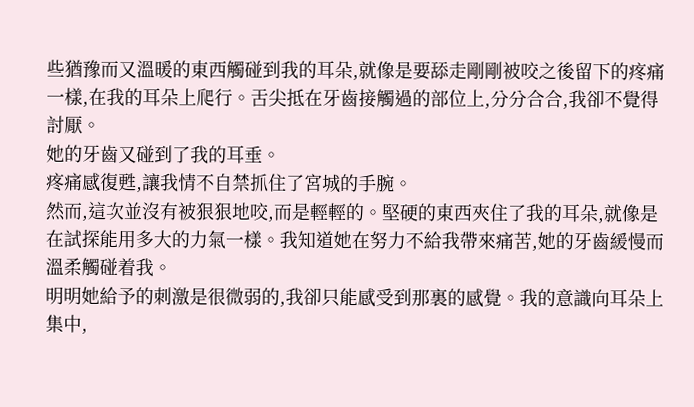些猶豫而又溫暖的東西觸碰到我的耳朵,就像是要舔走剛剛被咬之後留下的疼痛一樣,在我的耳朵上爬行。舌尖抵在牙齒接觸過的部位上,分分合合,我卻不覺得討厭。
她的牙齒又碰到了我的耳垂。
疼痛感復甦,讓我情不自禁抓住了宮城的手腕。
然而,這次並沒有被狠狠地咬,而是輕輕的。堅硬的東西夾住了我的耳朵,就像是在試探能用多大的力氣一樣。我知道她在努力不給我帶來痛苦,她的牙齒緩慢而溫柔觸碰着我。
明明她給予的刺激是很微弱的,我卻只能感受到那裏的感覺。我的意識向耳朵上集中,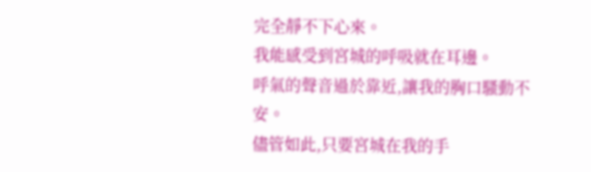完全靜不下心來。
我能感受到宮城的呼吸就在耳邊。
呼氣的聲音過於靠近,讓我的胸口騷動不安。
儘管如此,只要宮城在我的手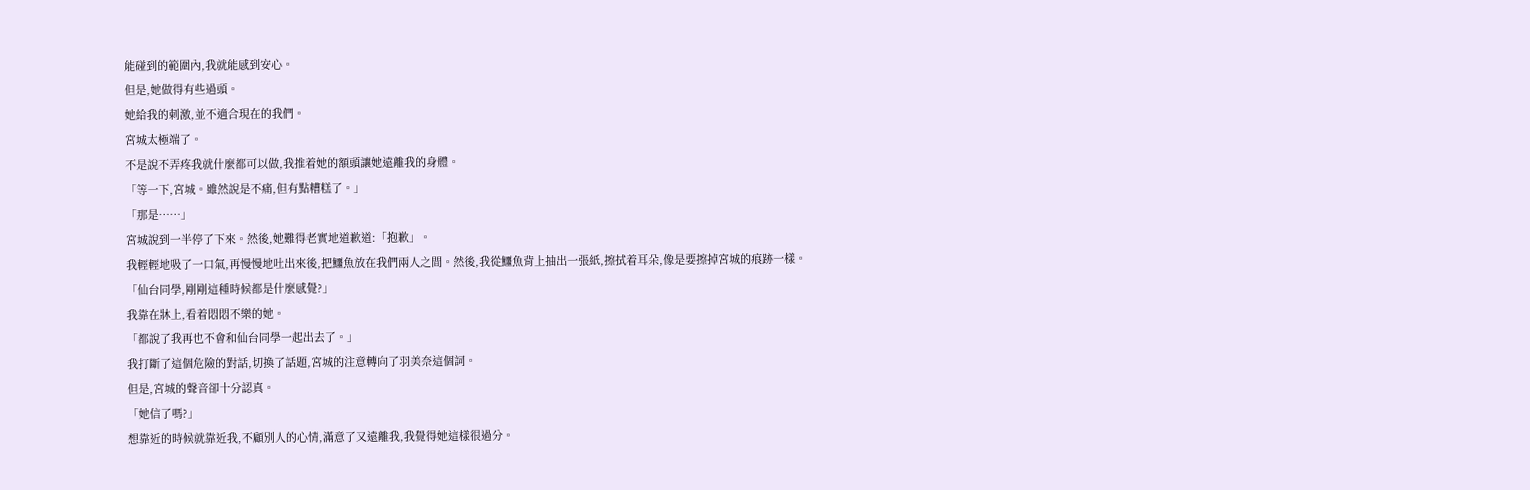能碰到的範圍內,我就能感到安心。
但是,她做得有些過頭。
她給我的刺激,並不適合現在的我們。
宮城太極端了。
不是說不弄疼我就什麼都可以做,我推着她的額頭讓她遠離我的身體。
「等一下,宮城。雖然說是不痛,但有點糟糕了。」
「那是……」
宮城說到一半停了下來。然後,她難得老實地道歉道:「抱歉」。
我輕輕地吸了一口氣,再慢慢地吐出來後,把鱷魚放在我們兩人之間。然後,我從鱷魚背上抽出一張紙,擦拭着耳朵,像是要擦掉宮城的痕跡一樣。
「仙台同學,剛剛這種時候都是什麼感覺?」
我靠在牀上,看着悶悶不樂的她。
「都說了我再也不會和仙台同學一起出去了。」
我打斷了這個危險的對話,切換了話題,宮城的注意轉向了羽美奈這個詞。
但是,宮城的聲音卻十分認真。
「她信了嗎?」
想靠近的時候就靠近我,不顧別人的心情,滿意了又遠離我,我覺得她這樣很過分。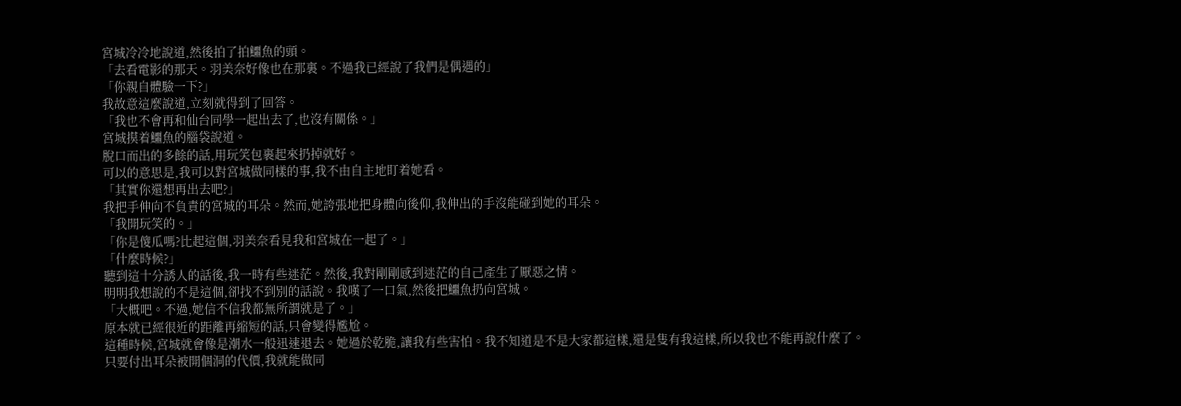宮城冷冷地說道,然後拍了拍鱷魚的頭。
「去看電影的那天。羽美奈好像也在那裏。不過我已經說了我們是偶遇的」
「你親自體驗一下?」
我故意這麼說道,立刻就得到了回答。
「我也不會再和仙台同學一起出去了,也沒有關係。」
宮城摸着鱷魚的腦袋說道。
脫口而出的多餘的話,用玩笑包裹起來扔掉就好。
可以的意思是,我可以對宮城做同樣的事,我不由自主地盯着她看。
「其實你還想再出去吧?」
我把手伸向不負責的宮城的耳朵。然而,她誇張地把身體向後仰,我伸出的手沒能碰到她的耳朵。
「我開玩笑的。」
「你是傻瓜嗎?比起這個,羽美奈看見我和宮城在一起了。」
「什麼時候?」
聽到這十分誘人的話後,我一時有些迷茫。然後,我對剛剛感到迷茫的自己產生了厭惡之情。
明明我想說的不是這個,卻找不到別的話說。我嘆了一口氣,然後把鱷魚扔向宮城。
「大概吧。不過,她信不信我都無所謂就是了。」
原本就已經很近的距離再縮短的話,只會變得尷尬。
這種時候,宮城就會像是潮水一般迅速退去。她過於乾脆,讓我有些害怕。我不知道是不是大家都這樣,還是隻有我這樣,所以我也不能再說什麼了。
只要付出耳朵被開個洞的代價,我就能做同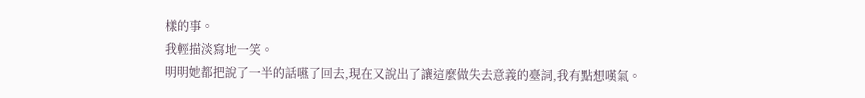樣的事。
我輕描淡寫地一笑。
明明她都把說了一半的話嚥了回去,現在又說出了讓這麼做失去意義的臺詞,我有點想嘆氣。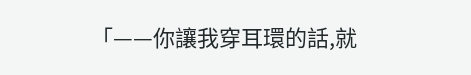「——你讓我穿耳環的話,就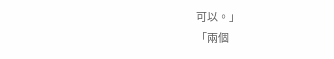可以。」
「兩個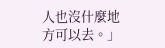人也沒什麼地方可以去。」